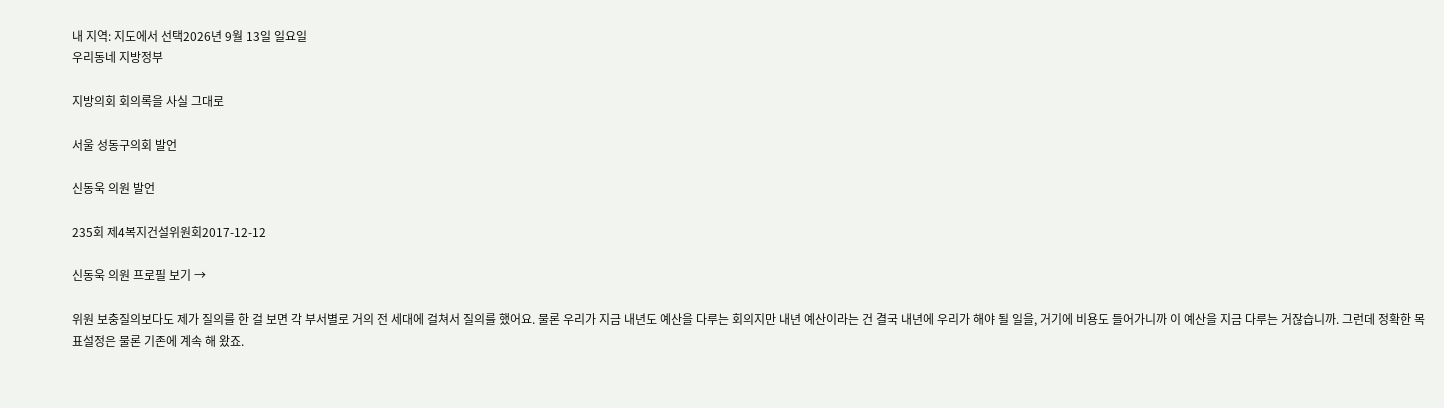내 지역: 지도에서 선택2026년 9월 13일 일요일
우리동네 지방정부

지방의회 회의록을 사실 그대로

서울 성동구의회 발언

신동욱 의원 발언

235회 제4복지건설위원회2017-12-12

신동욱 의원 프로필 보기 →

위원 보충질의보다도 제가 질의를 한 걸 보면 각 부서별로 거의 전 세대에 걸쳐서 질의를 했어요. 물론 우리가 지금 내년도 예산을 다루는 회의지만 내년 예산이라는 건 결국 내년에 우리가 해야 될 일을, 거기에 비용도 들어가니까 이 예산을 지금 다루는 거잖습니까. 그런데 정확한 목표설정은 물론 기존에 계속 해 왔죠.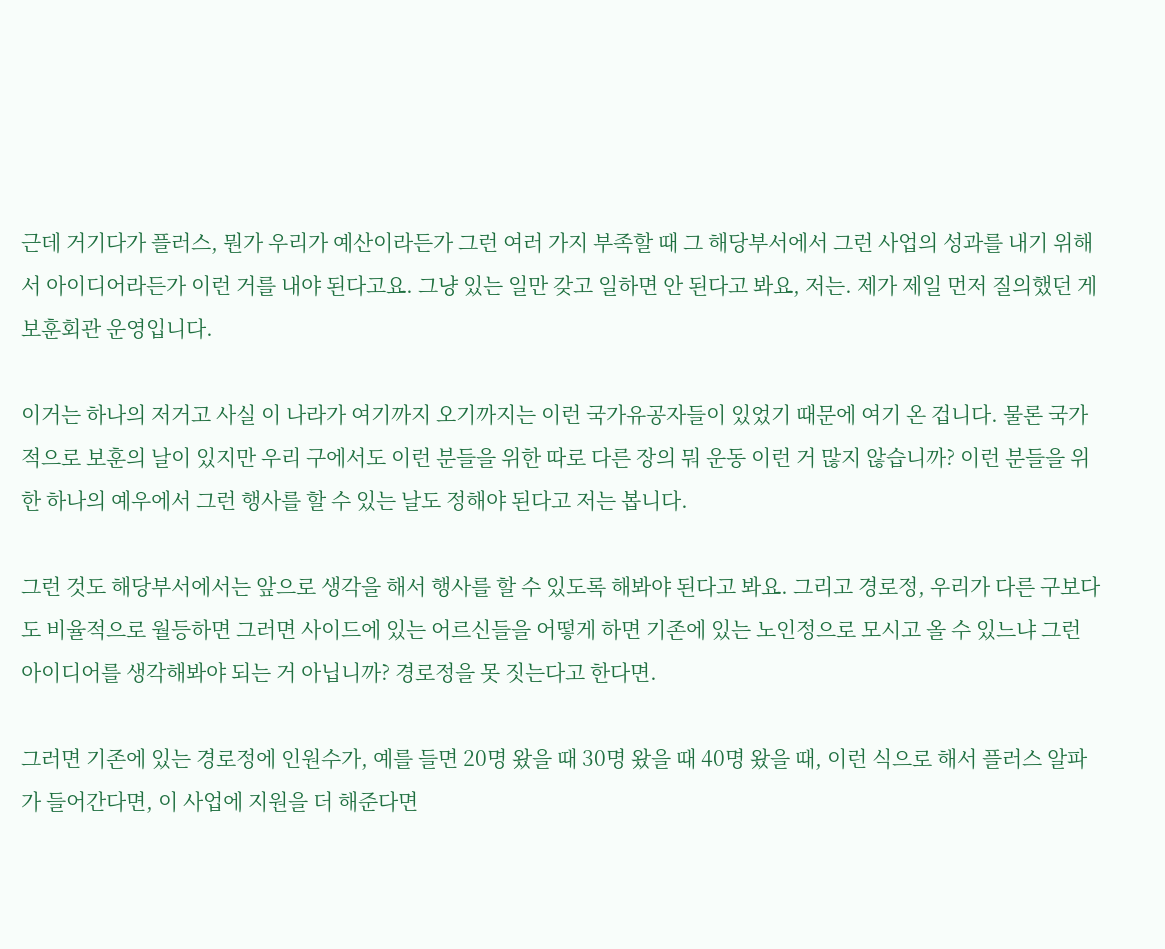근데 거기다가 플러스, 뭔가 우리가 예산이라든가 그런 여러 가지 부족할 때 그 해당부서에서 그런 사업의 성과를 내기 위해서 아이디어라든가 이런 거를 내야 된다고요. 그냥 있는 일만 갖고 일하면 안 된다고 봐요, 저는. 제가 제일 먼저 질의했던 게 보훈회관 운영입니다.

이거는 하나의 저거고 사실 이 나라가 여기까지 오기까지는 이런 국가유공자들이 있었기 때문에 여기 온 겁니다. 물론 국가적으로 보훈의 날이 있지만 우리 구에서도 이런 분들을 위한 따로 다른 장의 뭐 운동 이런 거 많지 않습니까? 이런 분들을 위한 하나의 예우에서 그런 행사를 할 수 있는 날도 정해야 된다고 저는 봅니다.

그런 것도 해당부서에서는 앞으로 생각을 해서 행사를 할 수 있도록 해봐야 된다고 봐요. 그리고 경로정, 우리가 다른 구보다도 비율적으로 월등하면 그러면 사이드에 있는 어르신들을 어떻게 하면 기존에 있는 노인정으로 모시고 올 수 있느냐 그런 아이디어를 생각해봐야 되는 거 아닙니까? 경로정을 못 짓는다고 한다면.

그러면 기존에 있는 경로정에 인원수가, 예를 들면 20명 왔을 때 30명 왔을 때 40명 왔을 때, 이런 식으로 해서 플러스 알파가 들어간다면, 이 사업에 지원을 더 해준다면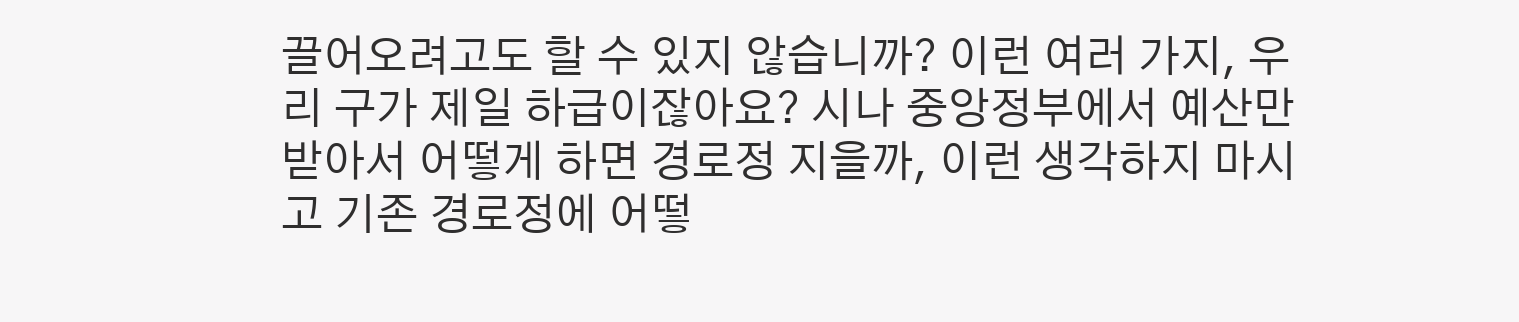끌어오려고도 할 수 있지 않습니까? 이런 여러 가지, 우리 구가 제일 하급이잖아요? 시나 중앙정부에서 예산만 받아서 어떻게 하면 경로정 지을까, 이런 생각하지 마시고 기존 경로정에 어떻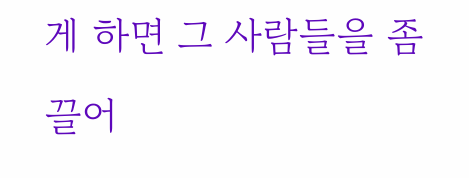게 하면 그 사람들을 좀 끌어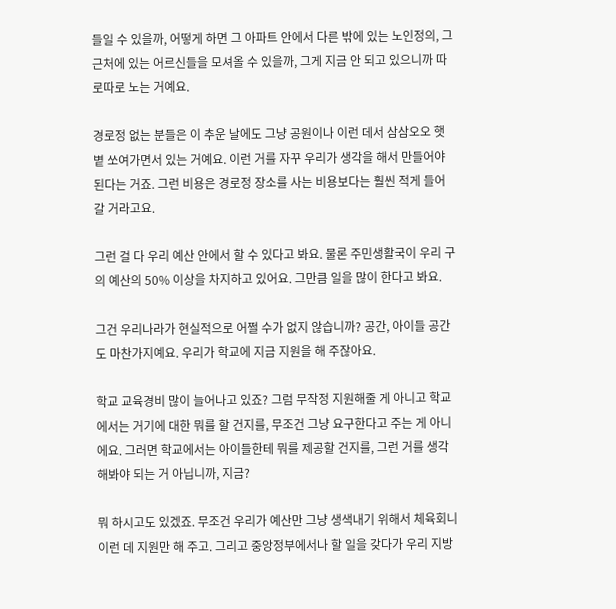들일 수 있을까, 어떻게 하면 그 아파트 안에서 다른 밖에 있는 노인정의, 그 근처에 있는 어르신들을 모셔올 수 있을까, 그게 지금 안 되고 있으니까 따로따로 노는 거예요.

경로정 없는 분들은 이 추운 날에도 그냥 공원이나 이런 데서 삼삼오오 햇볕 쏘여가면서 있는 거예요. 이런 거를 자꾸 우리가 생각을 해서 만들어야 된다는 거죠. 그런 비용은 경로정 장소를 사는 비용보다는 훨씬 적게 들어갈 거라고요.

그런 걸 다 우리 예산 안에서 할 수 있다고 봐요. 물론 주민생활국이 우리 구의 예산의 50% 이상을 차지하고 있어요. 그만큼 일을 많이 한다고 봐요.

그건 우리나라가 현실적으로 어쩔 수가 없지 않습니까? 공간, 아이들 공간도 마찬가지예요. 우리가 학교에 지금 지원을 해 주잖아요.

학교 교육경비 많이 늘어나고 있죠? 그럼 무작정 지원해줄 게 아니고 학교에서는 거기에 대한 뭐를 할 건지를, 무조건 그냥 요구한다고 주는 게 아니에요. 그러면 학교에서는 아이들한테 뭐를 제공할 건지를, 그런 거를 생각해봐야 되는 거 아닙니까, 지금?

뭐 하시고도 있겠죠. 무조건 우리가 예산만 그냥 생색내기 위해서 체육회니 이런 데 지원만 해 주고. 그리고 중앙정부에서나 할 일을 갖다가 우리 지방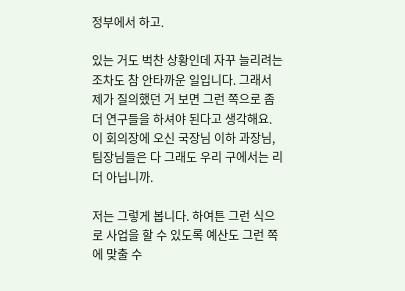정부에서 하고.

있는 거도 벅찬 상황인데 자꾸 늘리려는 조차도 참 안타까운 일입니다. 그래서 제가 질의했던 거 보면 그런 쪽으로 좀더 연구들을 하셔야 된다고 생각해요. 이 회의장에 오신 국장님 이하 과장님, 팀장님들은 다 그래도 우리 구에서는 리더 아닙니까.

저는 그렇게 봅니다. 하여튼 그런 식으로 사업을 할 수 있도록 예산도 그런 쪽에 맞출 수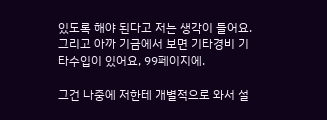있도록 해야 된다고 저는 생각이 들어요. 그리고 아까 기금에서 보면 기타경비 기타수입이 있어요, 99페이지에.

그건 나중에 저한테 개별적으로 와서 설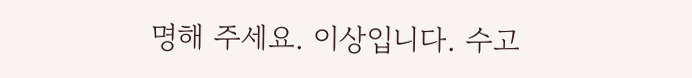명해 주세요. 이상입니다. 수고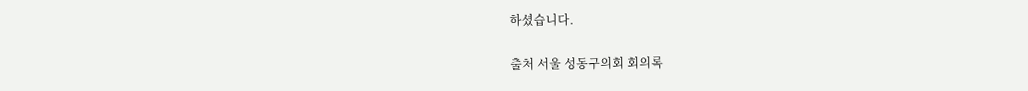하셨습니다.

출처 서울 성동구의회 회의록